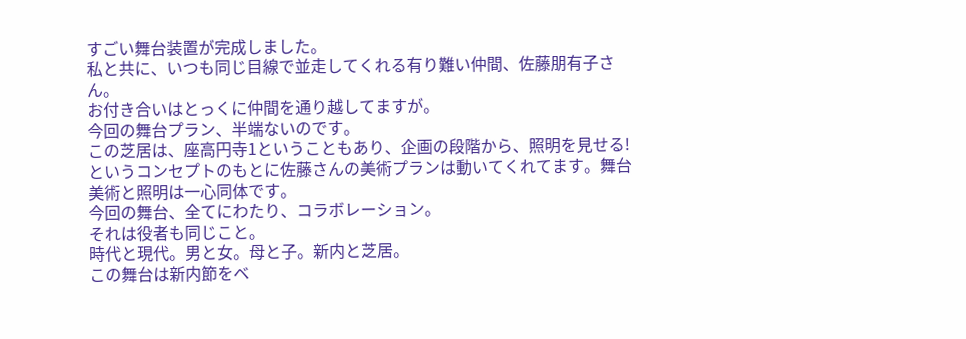すごい舞台装置が完成しました。
私と共に、いつも同じ目線で並走してくれる有り難い仲間、佐藤朋有子さん。
お付き合いはとっくに仲間を通り越してますが。
今回の舞台プラン、半端ないのです。
この芝居は、座高円寺1ということもあり、企画の段階から、照明を見せる!というコンセプトのもとに佐藤さんの美術プランは動いてくれてます。舞台美術と照明は一心同体です。
今回の舞台、全てにわたり、コラボレーション。
それは役者も同じこと。
時代と現代。男と女。母と子。新内と芝居。
この舞台は新内節をベ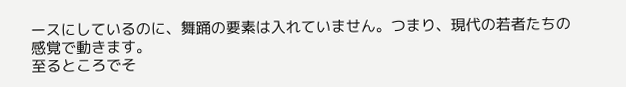ースにしているのに、舞踊の要素は入れていません。つまり、現代の若者たちの感覚で動きます。
至るところでそ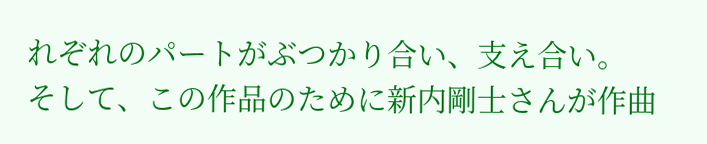れぞれのパートがぶつかり合い、支え合い。
そして、この作品のために新内剛士さんが作曲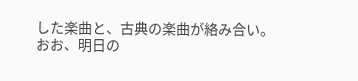した楽曲と、古典の楽曲が絡み合い。
おお、明日の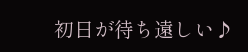初日が待ち遠しい♪